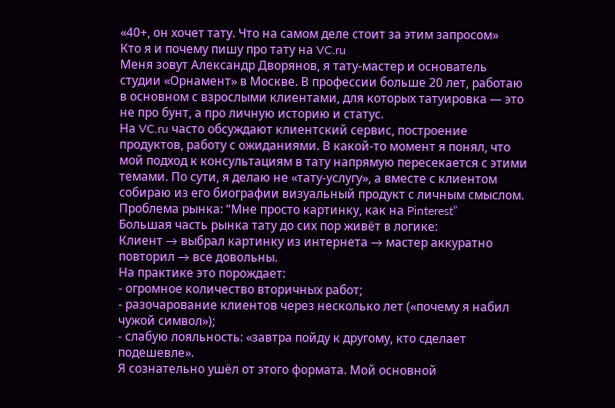«40+, он хочет тату. Что на самом деле стоит за этим запросом»
Кто я и почему пишу про тату на VC.ru
Меня зовут Александр Дворянов, я тату‑мастер и основатель студии «Орнамент» в Москве. В профессии больше 20 лет, работаю в основном с взрослыми клиентами, для которых татуировка — это не про бунт, а про личную историю и статус.
На VC.ru часто обсуждают клиентский сервис, построение продуктов, работу с ожиданиями. В какой‑то момент я понял, что мой подход к консультациям в тату напрямую пересекается с этими темами. По сути, я делаю не «тату‑услугу», а вместе с клиентом собираю из его биографии визуальный продукт с личным смыслом.
Проблема рынка: “Мне просто картинку, как на Pinterest”
Большая часть рынка тату до сих пор живёт в логике:
Клиент → выбрал картинку из интернета → мастер аккуратно повторил → все довольны.
На практике это порождает:
- огромное количество вторичных работ;
- разочарование клиентов через несколько лет («почему я набил чужой символ»);
- слабую лояльность: «завтра пойду к другому, кто сделает подешевле».
Я сознательно ушёл от этого формата. Мой основной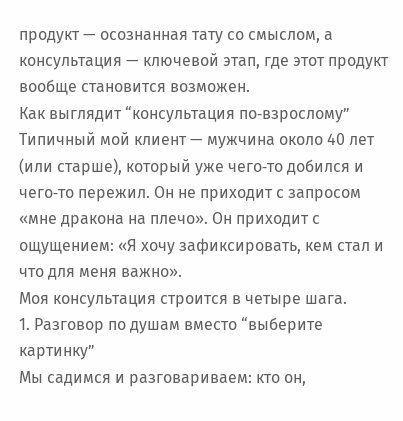продукт — осознанная тату со смыслом, а консультация — ключевой этап, где этот продукт вообще становится возможен.
Как выглядит “консультация по‑взрослому”
Типичный мой клиент — мужчина около 40 лет (или старше), который уже чего‑то добился и чего‑то пережил. Он не приходит с запросом «мне дракона на плечо». Он приходит с ощущением: «Я хочу зафиксировать, кем стал и что для меня важно».
Моя консультация строится в четыре шага.
1. Разговор по душам вместо “выберите картинку”
Мы садимся и разговариваем: кто он,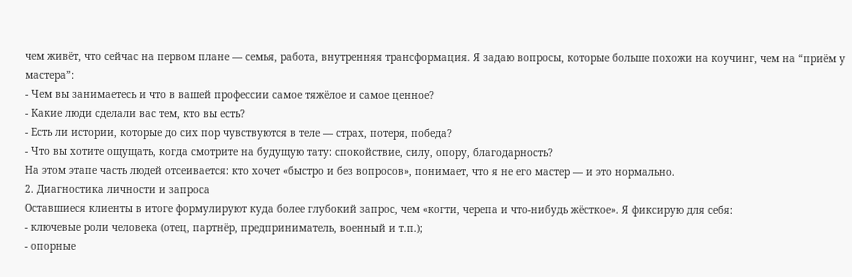чем живёт, что сейчас на первом плане — семья, работа, внутренняя трансформация. Я задаю вопросы, которые больше похожи на коучинг, чем на “приём у мастера”:
- Чем вы занимаетесь и что в вашей профессии самое тяжёлое и самое ценное?
- Какие люди сделали вас тем, кто вы есть?
- Есть ли истории, которые до сих пор чувствуются в теле — страх, потеря, победа?
- Что вы хотите ощущать, когда смотрите на будущую тату: спокойствие, силу, опору, благодарность?
На этом этапе часть людей отсеивается: кто хочет «быстро и без вопросов», понимает, что я не его мастер — и это нормально.
2. Диагностика личности и запроса
Оставшиеся клиенты в итоге формулируют куда более глубокий запрос, чем «когти, черепа и что‑нибудь жёсткое». Я фиксирую для себя:
- ключевые роли человека (отец, партнёр, предприниматель, военный и т.п.);
- опорные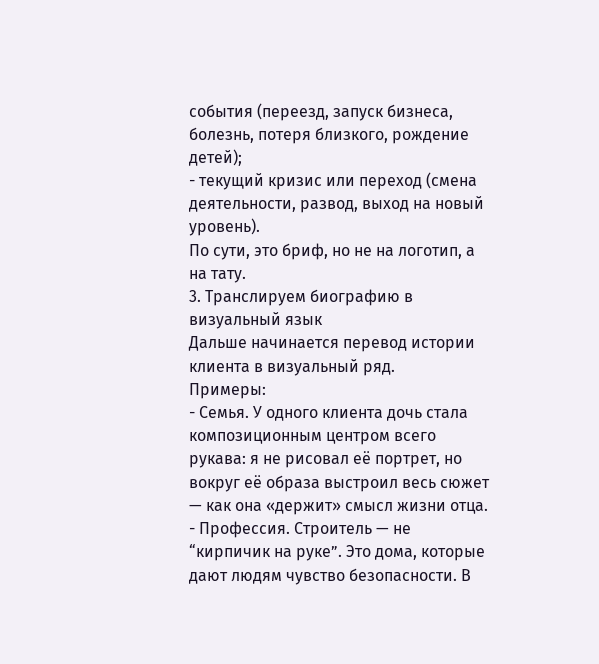события (переезд, запуск бизнеса, болезнь, потеря близкого, рождение детей);
- текущий кризис или переход (смена деятельности, развод, выход на новый уровень).
По сути, это бриф, но не на логотип, а на тату.
3. Транслируем биографию в визуальный язык
Дальше начинается перевод истории клиента в визуальный ряд.
Примеры:
- Семья. У одного клиента дочь стала композиционным центром всего рукава: я не рисовал её портрет, но вокруг её образа выстроил весь сюжет — как она «держит» смысл жизни отца.
- Профессия. Строитель — не “кирпичик на руке”. Это дома, которые дают людям чувство безопасности. В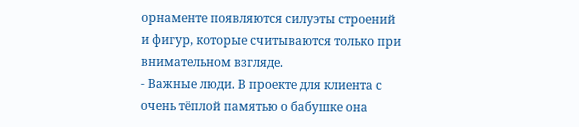орнаменте появляются силуэты строений и фигур, которые считываются только при внимательном взгляде.
- Важные люди. В проекте для клиента с очень тёплой памятью о бабушке она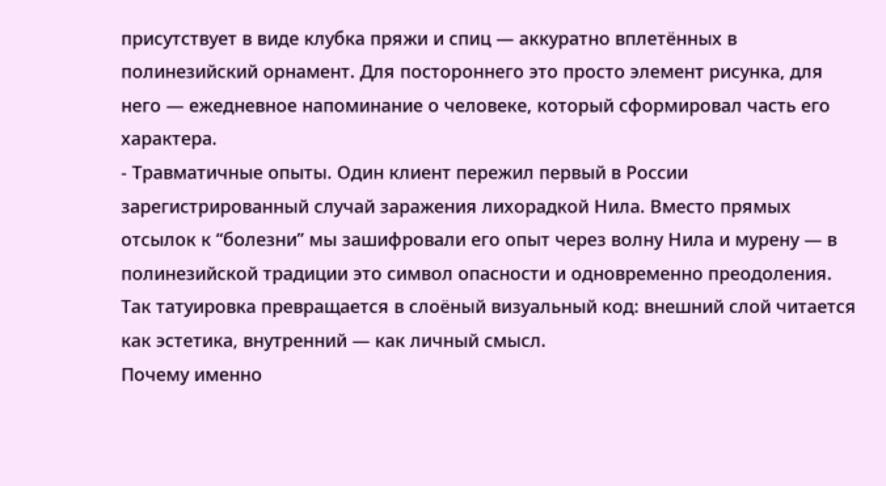присутствует в виде клубка пряжи и спиц — аккуратно вплетённых в полинезийский орнамент. Для постороннего это просто элемент рисунка, для него — ежедневное напоминание о человеке, который сформировал часть его характера.
- Травматичные опыты. Один клиент пережил первый в России зарегистрированный случай заражения лихорадкой Нила. Вместо прямых отсылок к “болезни” мы зашифровали его опыт через волну Нила и мурену — в полинезийской традиции это символ опасности и одновременно преодоления.
Так татуировка превращается в слоёный визуальный код: внешний слой читается как эстетика, внутренний — как личный смысл.
Почему именно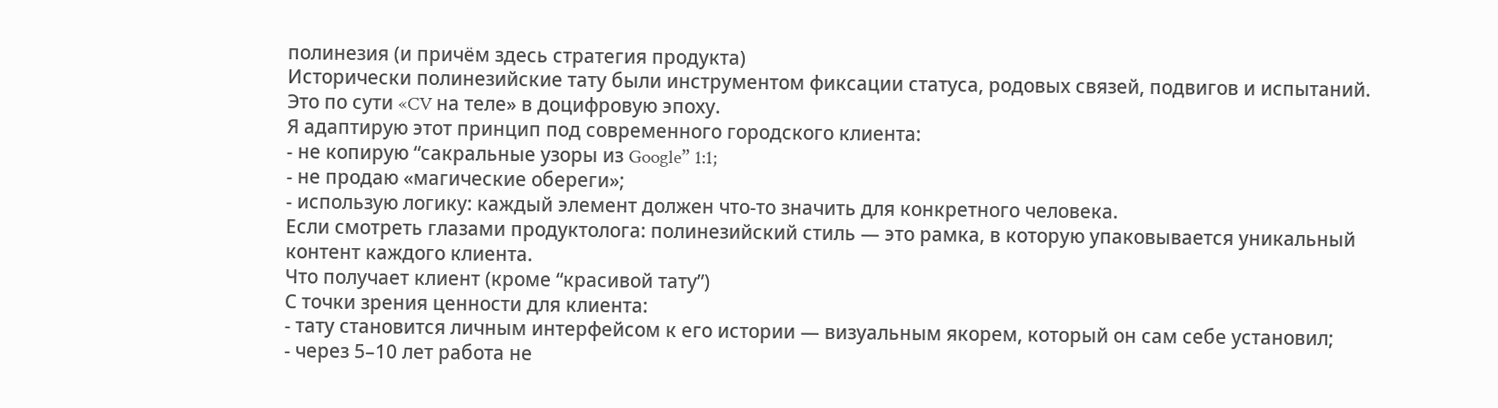полинезия (и причём здесь стратегия продукта)
Исторически полинезийские тату были инструментом фиксации статуса, родовых связей, подвигов и испытаний. Это по сути «CV на теле» в доцифровую эпоху.
Я адаптирую этот принцип под современного городского клиента:
- не копирую “сакральные узоры из Google” 1:1;
- не продаю «магические обереги»;
- использую логику: каждый элемент должен что‑то значить для конкретного человека.
Если смотреть глазами продуктолога: полинезийский стиль — это рамка, в которую упаковывается уникальный контент каждого клиента.
Что получает клиент (кроме “красивой тату”)
С точки зрения ценности для клиента:
- тату становится личным интерфейсом к его истории — визуальным якорем, который он сам себе установил;
- через 5–10 лет работа не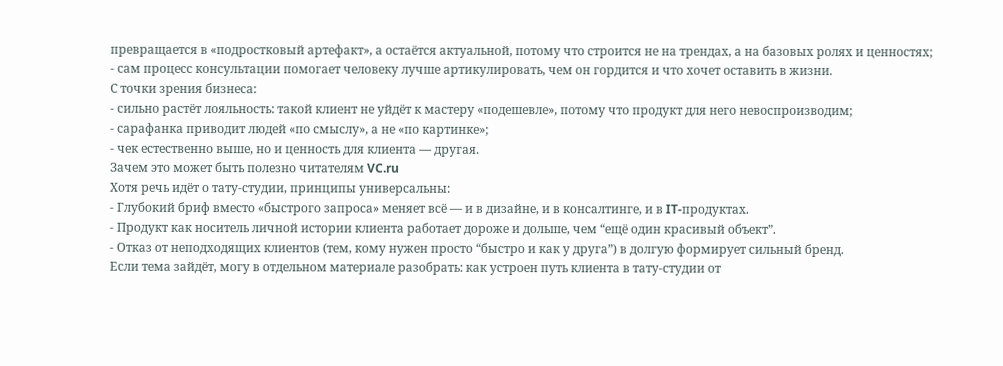превращается в «подростковый артефакт», а остаётся актуальной, потому что строится не на трендах, а на базовых ролях и ценностях;
- сам процесс консультации помогает человеку лучше артикулировать, чем он гордится и что хочет оставить в жизни.
С точки зрения бизнеса:
- сильно растёт лояльность: такой клиент не уйдёт к мастеру «подешевле», потому что продукт для него невоспроизводим;
- сарафанка приводит людей «по смыслу», а не «по картинке»;
- чек естественно выше, но и ценность для клиента — другая.
Зачем это может быть полезно читателям VC.ru
Хотя речь идёт о тату‑студии, принципы универсальны:
- Глубокий бриф вместо «быстрого запроса» меняет всё — и в дизайне, и в консалтинге, и в IT‑продуктах.
- Продукт как носитель личной истории клиента работает дороже и дольше, чем “ещё один красивый объект”.
- Отказ от неподходящих клиентов (тем, кому нужен просто “быстро и как у друга”) в долгую формирует сильный бренд.
Если тема зайдёт, могу в отдельном материале разобрать: как устроен путь клиента в тату‑студии от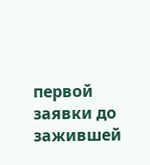первой заявки до зажившей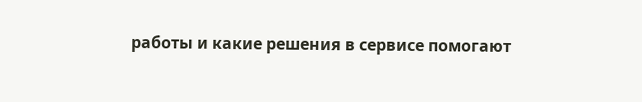работы и какие решения в сервисе помогают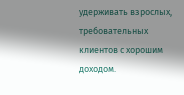удерживать взрослых, требовательных клиентов с хорошим доходом.